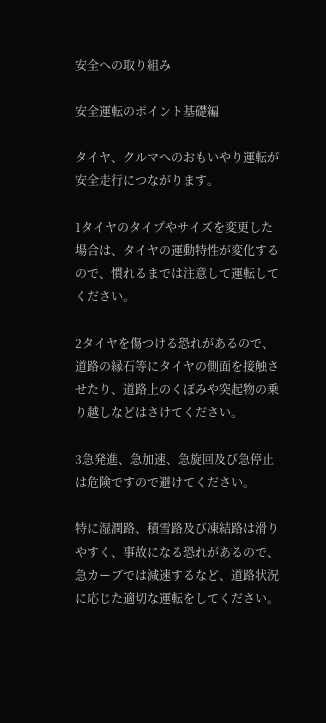安全への取り組み

安全運転のポイント基礎編

タイヤ、クルマへのおもいやり運転が安全走行につながります。

1タイヤのタイプやサイズを変更した場合は、タイヤの運動特性が変化するので、慣れるまでは注意して運転してください。

2タイヤを傷つける恐れがあるので、道路の縁石等にタイヤの側面を接触させたり、道路上のくぼみや突起物の乗り越しなどはさけてください。

3急発進、急加速、急旋回及び急停止は危険ですので避けてください。

特に湿潤路、積雪路及び凍結路は滑りやすく、事故になる恐れがあるので、急カーブでは減速するなど、道路状況に応じた適切な運転をしてください。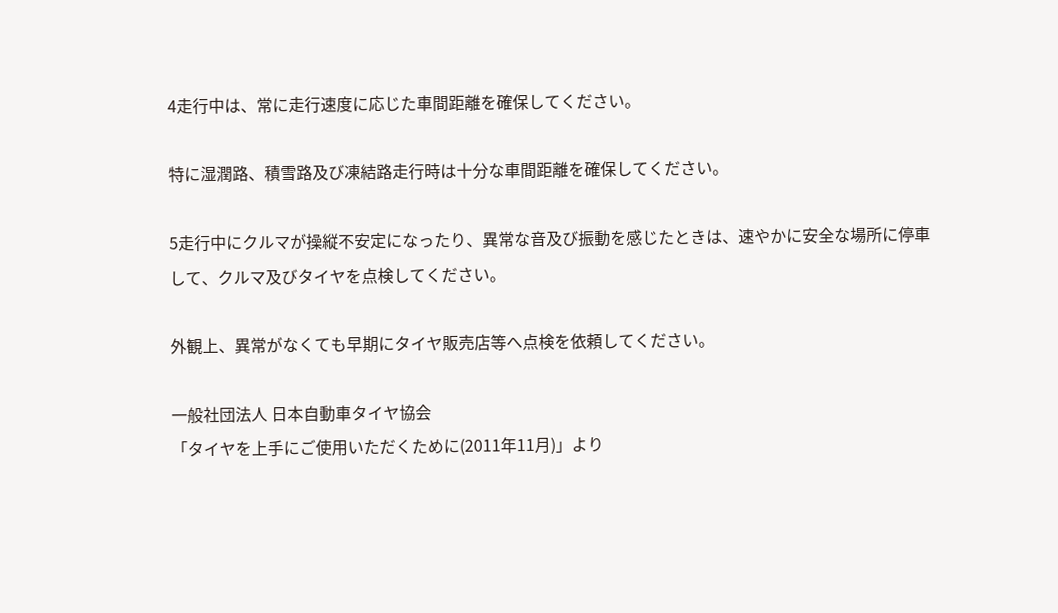4走行中は、常に走行速度に応じた車間距離を確保してください。

特に湿潤路、積雪路及び凍結路走行時は十分な車間距離を確保してください。

5走行中にクルマが操縦不安定になったり、異常な音及び振動を感じたときは、速やかに安全な場所に停車して、クルマ及びタイヤを点検してください。

外観上、異常がなくても早期にタイヤ販売店等へ点検を依頼してください。

一般社団法人 日本自動車タイヤ協会
「タイヤを上手にご使用いただくために(2011年11月)」より